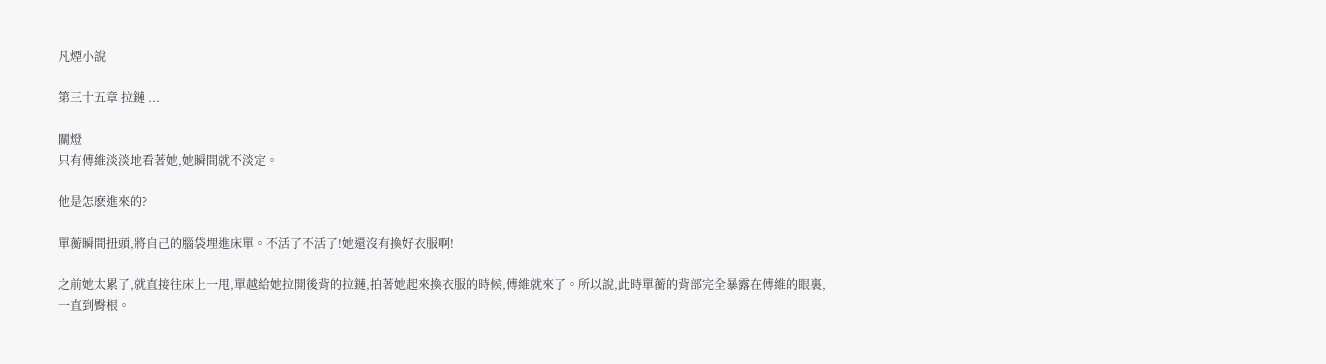凡煙小說

第三十五章 拉鏈 ...

關燈
只有傅維淡淡地看著她,她瞬間就不淡定。

他是怎麽進來的?

單蘅瞬間扭頭,將自己的腦袋埋進床單。不活了不活了!她還沒有換好衣服啊!

之前她太累了,就直接往床上一甩,單越給她拉開後背的拉鏈,拍著她起來換衣服的時候,傅維就來了。所以說,此時單蘅的背部完全暴露在傅維的眼裏,一直到臀根。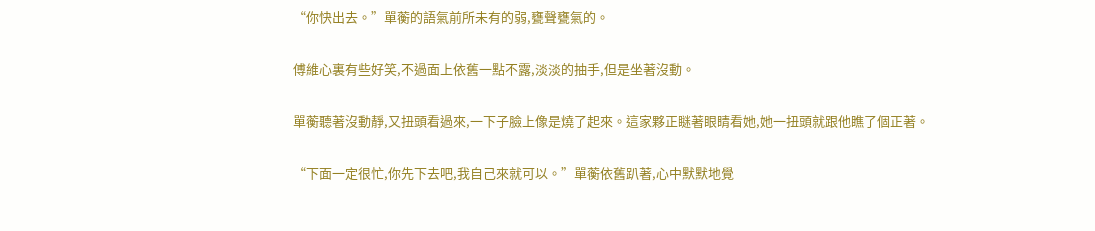“你快出去。”單蘅的語氣前所未有的弱,甕聲甕氣的。

傅維心裏有些好笑,不過面上依舊一點不露,淡淡的抽手,但是坐著沒動。

單蘅聽著沒動靜,又扭頭看過來,一下子臉上像是燒了起來。這家夥正瞇著眼睛看她,她一扭頭就跟他瞧了個正著。

“下面一定很忙,你先下去吧,我自己來就可以。”單蘅依舊趴著,心中默默地覺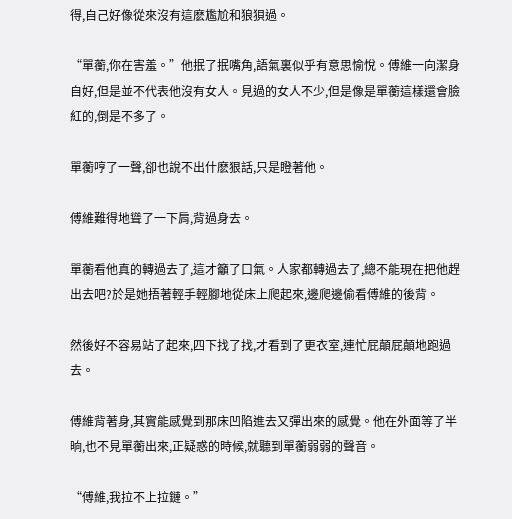得,自己好像從來沒有這麽尷尬和狼狽過。

“單蘅,你在害羞。”他抿了抿嘴角,語氣裏似乎有意思愉悅。傅維一向潔身自好,但是並不代表他沒有女人。見過的女人不少,但是像是單蘅這樣還會臉紅的,倒是不多了。

單蘅哼了一聲,卻也說不出什麽狠話,只是瞪著他。

傅維難得地聳了一下肩,背過身去。

單蘅看他真的轉過去了,這才籲了口氣。人家都轉過去了,總不能現在把他趕出去吧?於是她捂著輕手輕腳地從床上爬起來,邊爬邊偷看傅維的後背。

然後好不容易站了起來,四下找了找,才看到了更衣室,連忙屁顛屁顛地跑過去。

傅維背著身,其實能感覺到那床凹陷進去又彈出來的感覺。他在外面等了半晌,也不見單蘅出來,正疑惑的時候,就聽到單蘅弱弱的聲音。

“傅維,我拉不上拉鏈。”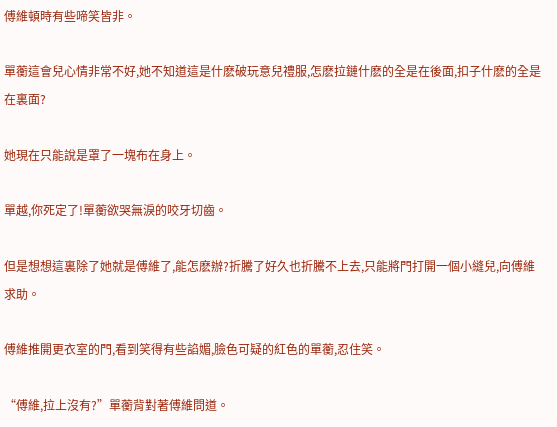傅維頓時有些啼笑皆非。

單蘅這會兒心情非常不好,她不知道這是什麽破玩意兒禮服,怎麽拉鏈什麽的全是在後面,扣子什麽的全是在裏面?

她現在只能說是罩了一塊布在身上。

單越,你死定了!單蘅欲哭無淚的咬牙切齒。

但是想想這裏除了她就是傅維了,能怎麽辦?折騰了好久也折騰不上去,只能將門打開一個小縫兒,向傅維求助。

傅維推開更衣室的門,看到笑得有些諂媚,臉色可疑的紅色的單蘅,忍住笑。

“傅維,拉上沒有?”單蘅背對著傅維問道。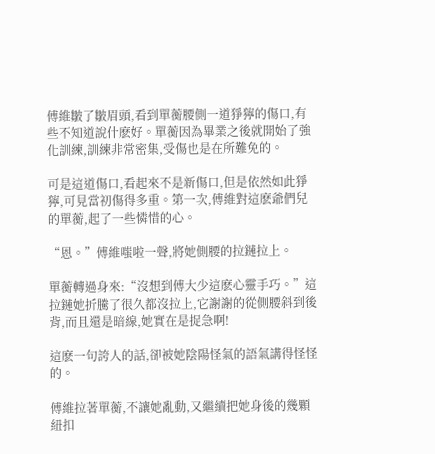傅維皺了皺眉頭,看到單蘅腰側一道猙獰的傷口,有些不知道說什麽好。單蘅因為畢業之後就開始了強化訓練,訓練非常密集,受傷也是在所難免的。

可是這道傷口,看起來不是新傷口,但是依然如此猙獰,可見當初傷得多重。第一次,傅維對這麽爺們兒的單蘅,起了一些憐惜的心。

“恩。”傅維嗤啦一聲,將她側腰的拉鏈拉上。

單蘅轉過身來:“沒想到傅大少這麽心靈手巧。”這拉鏈她折騰了很久都沒拉上,它謝謝的從側腰斜到後背,而且還是暗線,她實在是捉急啊!

這麽一句誇人的話,卻被她陰陽怪氣的語氣講得怪怪的。

傅維拉著單蘅,不讓她亂動,又繼續把她身後的幾顆紐扣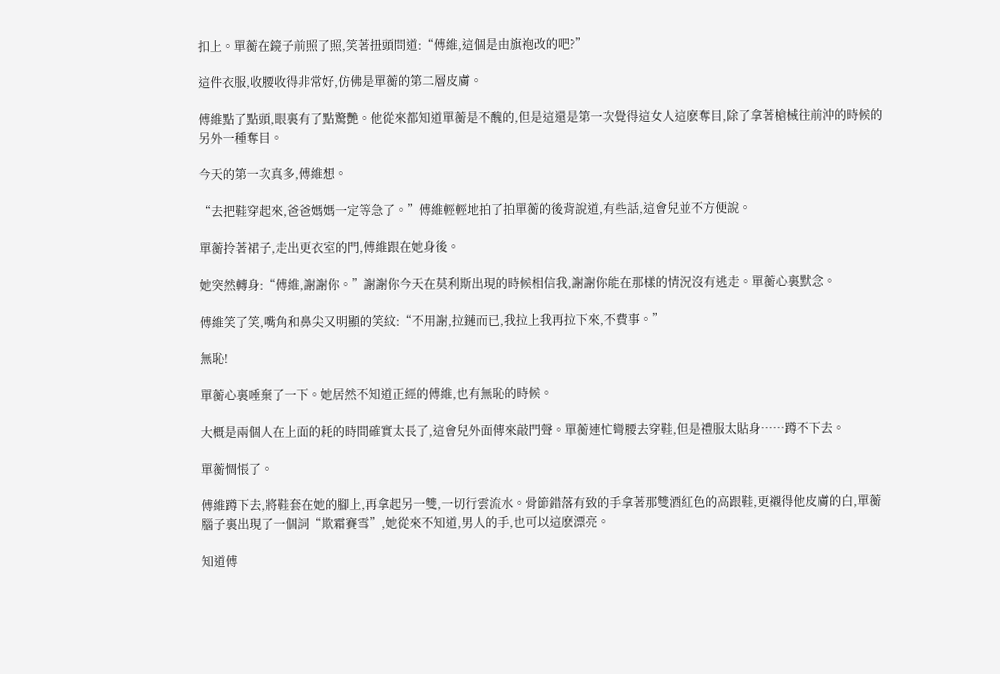扣上。單蘅在鏡子前照了照,笑著扭頭問道:“傅維,這個是由旗袍改的吧?”

這件衣服,收腰收得非常好,仿佛是單蘅的第二層皮膚。

傅維點了點頭,眼裏有了點驚艷。他從來都知道單蘅是不醜的,但是這還是第一次覺得這女人這麽奪目,除了拿著槍械往前沖的時候的另外一種奪目。

今天的第一次真多,傅維想。

“去把鞋穿起來,爸爸媽媽一定等急了。”傅維輕輕地拍了拍單蘅的後背說道,有些話,這會兒並不方便說。

單蘅拎著裙子,走出更衣室的門,傅維跟在她身後。

她突然轉身:“傅維,謝謝你。”謝謝你今天在莫利斯出現的時候相信我,謝謝你能在那樣的情況沒有逃走。單蘅心裏默念。

傅維笑了笑,嘴角和鼻尖又明顯的笑紋:“不用謝,拉鏈而已,我拉上我再拉下來,不費事。”

無恥!

單蘅心裏唾棄了一下。她居然不知道正經的傅維,也有無恥的時候。

大概是兩個人在上面的耗的時間確實太長了,這會兒外面傳來敲門聲。單蘅連忙彎腰去穿鞋,但是禮服太貼身……蹲不下去。

單蘅惆悵了。

傅維蹲下去,將鞋套在她的腳上,再拿起另一雙,一切行雲流水。骨節錯落有致的手拿著那雙酒紅色的高跟鞋,更襯得他皮膚的白,單蘅腦子裏出現了一個詞“欺霜賽雪”,她從來不知道,男人的手,也可以這麽漂亮。

知道傅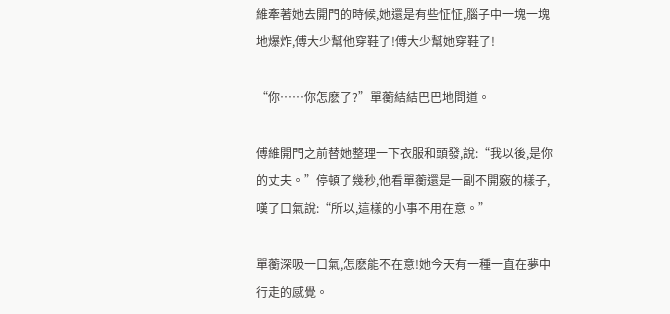維牽著她去開門的時候,她還是有些怔怔,腦子中一塊一塊地爆炸,傅大少幫他穿鞋了!傅大少幫她穿鞋了!

“你……你怎麽了?”單蘅結結巴巴地問道。

傅維開門之前替她整理一下衣服和頭發,說:“我以後,是你的丈夫。”停頓了幾秒,他看單蘅還是一副不開竅的樣子,嘆了口氣說:“所以,這樣的小事不用在意。”

單蘅深吸一口氣,怎麽能不在意!她今天有一種一直在夢中行走的感覺。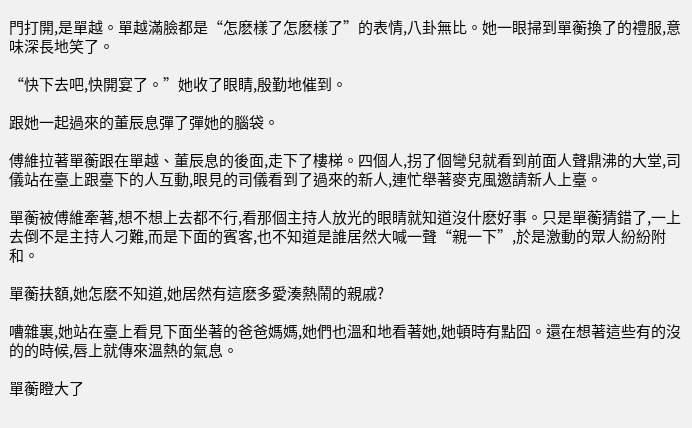門打開,是單越。單越滿臉都是“怎麽樣了怎麽樣了”的表情,八卦無比。她一眼掃到單蘅換了的禮服,意味深長地笑了。

“快下去吧,快開宴了。”她收了眼睛,殷勤地催到。

跟她一起過來的董辰息彈了彈她的腦袋。

傅維拉著單蘅跟在單越、董辰息的後面,走下了樓梯。四個人,拐了個彎兒就看到前面人聲鼎沸的大堂,司儀站在臺上跟臺下的人互動,眼見的司儀看到了過來的新人,連忙舉著麥克風邀請新人上臺。

單蘅被傅維牽著,想不想上去都不行,看那個主持人放光的眼睛就知道沒什麽好事。只是單蘅猜錯了,一上去倒不是主持人刁難,而是下面的賓客,也不知道是誰居然大喊一聲“親一下”,於是激動的眾人紛紛附和。

單蘅扶額,她怎麽不知道,她居然有這麽多愛湊熱鬧的親戚?

嘈雜裏,她站在臺上看見下面坐著的爸爸媽媽,她們也溫和地看著她,她頓時有點囧。還在想著這些有的沒的的時候,唇上就傳來溫熱的氣息。

單蘅瞪大了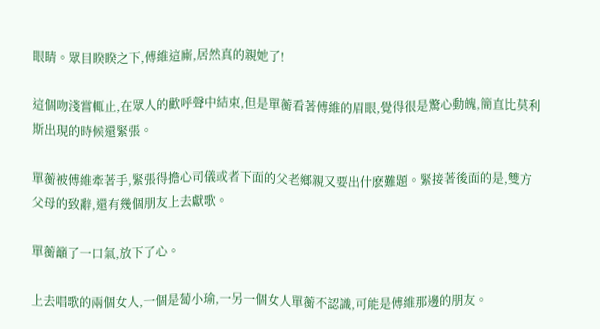眼睛。眾目睽睽之下,傅維這廝,居然真的親她了!

這個吻淺嘗輒止,在眾人的歡呼聲中結束,但是單蘅看著傅維的眉眼,覺得很是驚心動魄,簡直比莫利斯出現的時候還緊張。

單蘅被傅維牽著手,緊張得擔心司儀或者下面的父老鄉親又要出什麽難題。緊接著後面的是,雙方父母的致辭,還有幾個朋友上去獻歌。

單蘅籲了一口氣,放下了心。

上去唱歌的兩個女人,一個是蔔小瑜,一另一個女人單蘅不認識,可能是傅維那邊的朋友。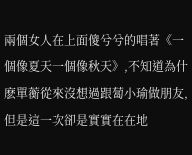兩個女人在上面傻兮兮的唱著《一個像夏天一個像秋天》,不知道為什麽單蘅從來沒想過跟蔔小瑜做朋友,但是這一次卻是實實在在地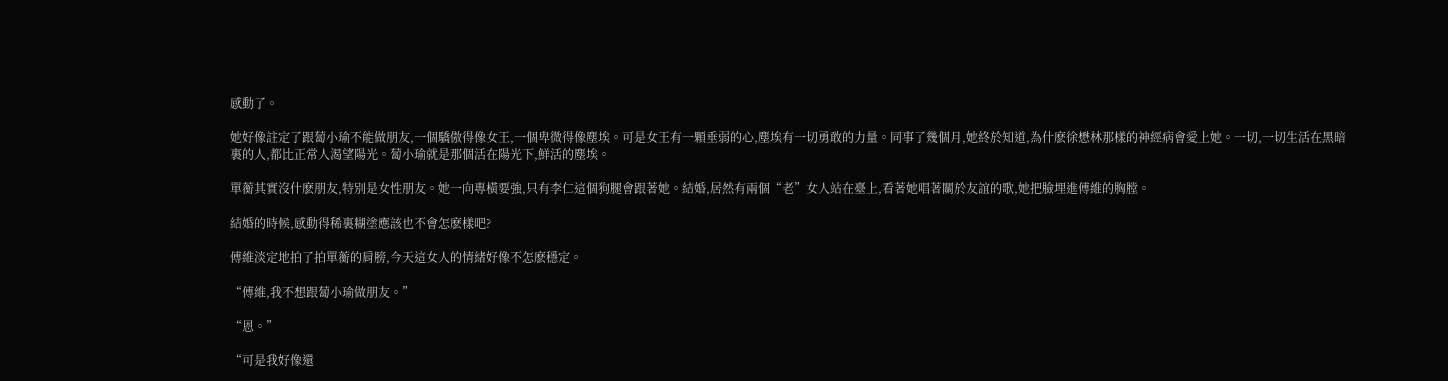感動了。

她好像註定了跟蔔小瑜不能做朋友,一個驕傲得像女王,一個卑微得像塵埃。可是女王有一顆垂弱的心,塵埃有一切勇敢的力量。同事了幾個月,她終於知道,為什麽徐懋林那樣的神經病會愛上她。一切,一切生活在黑暗裏的人,都比正常人渴望陽光。蔔小瑜就是那個活在陽光下,鮮活的塵埃。

單蘅其實沒什麽朋友,特別是女性朋友。她一向專橫要強,只有李仁這個狗腿會跟著她。結婚,居然有兩個“老”女人站在臺上,看著她唱著關於友誼的歌,她把臉埋進傅維的胸膛。

結婚的時候,感動得稀裏糊塗應該也不會怎麽樣吧?

傅維淡定地拍了拍單蘅的肩膀,今天這女人的情緒好像不怎麽穩定。

“傅維,我不想跟蔔小瑜做朋友。”

“恩。”

“可是我好像還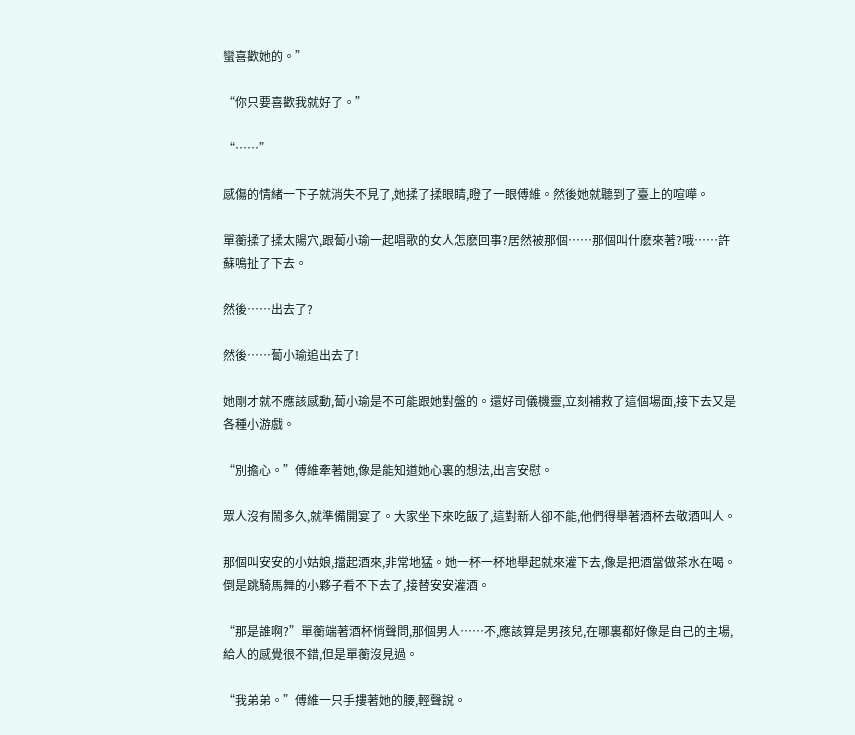蠻喜歡她的。”

“你只要喜歡我就好了。”

“……”

感傷的情緒一下子就消失不見了,她揉了揉眼睛,瞪了一眼傅維。然後她就聽到了臺上的喧嘩。

單蘅揉了揉太陽穴,跟蔔小瑜一起唱歌的女人怎麽回事?居然被那個……那個叫什麽來著?哦……許蘇鳴扯了下去。

然後……出去了?

然後……蔔小瑜追出去了!

她剛才就不應該感動,蔔小瑜是不可能跟她對盤的。還好司儀機靈,立刻補救了這個場面,接下去又是各種小游戲。

“別擔心。”傅維牽著她,像是能知道她心裏的想法,出言安慰。

眾人沒有鬧多久,就準備開宴了。大家坐下來吃飯了,這對新人卻不能,他們得舉著酒杯去敬酒叫人。

那個叫安安的小姑娘,擋起酒來,非常地猛。她一杯一杯地舉起就來灌下去,像是把酒當做茶水在喝。倒是跳騎馬舞的小夥子看不下去了,接替安安灌酒。

“那是誰啊?”單蘅端著酒杯悄聲問,那個男人……不,應該算是男孩兒,在哪裏都好像是自己的主場,給人的感覺很不錯,但是單蘅沒見過。

“我弟弟。”傅維一只手摟著她的腰,輕聲說。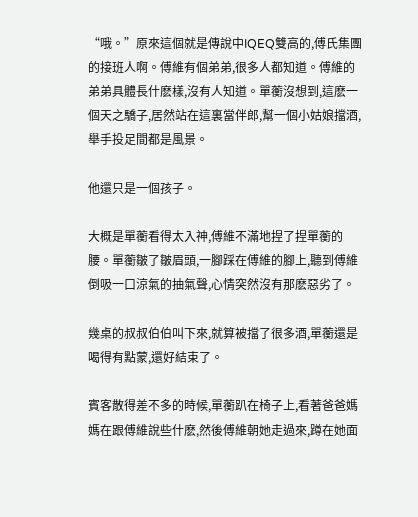“哦。”原來這個就是傳說中IQEQ雙高的,傅氏集團的接班人啊。傅維有個弟弟,很多人都知道。傅維的弟弟具體長什麽樣,沒有人知道。單蘅沒想到,這麽一個天之驕子,居然站在這裏當伴郎,幫一個小姑娘擋酒,舉手投足間都是風景。

他還只是一個孩子。

大概是單蘅看得太入神,傅維不滿地捏了捏單蘅的腰。單蘅皺了皺眉頭,一腳踩在傅維的腳上,聽到傅維倒吸一口涼氣的抽氣聲,心情突然沒有那麽惡劣了。

幾桌的叔叔伯伯叫下來,就算被擋了很多酒,單蘅還是喝得有點蒙,還好結束了。

賓客散得差不多的時候,單蘅趴在椅子上,看著爸爸媽媽在跟傅維說些什麽,然後傅維朝她走過來,蹲在她面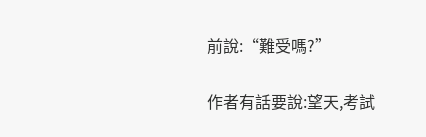前說:“難受嗎?”

作者有話要說:望天,考試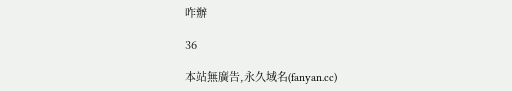咋辦

36

本站無廣告,永久域名(fanyan.cc)